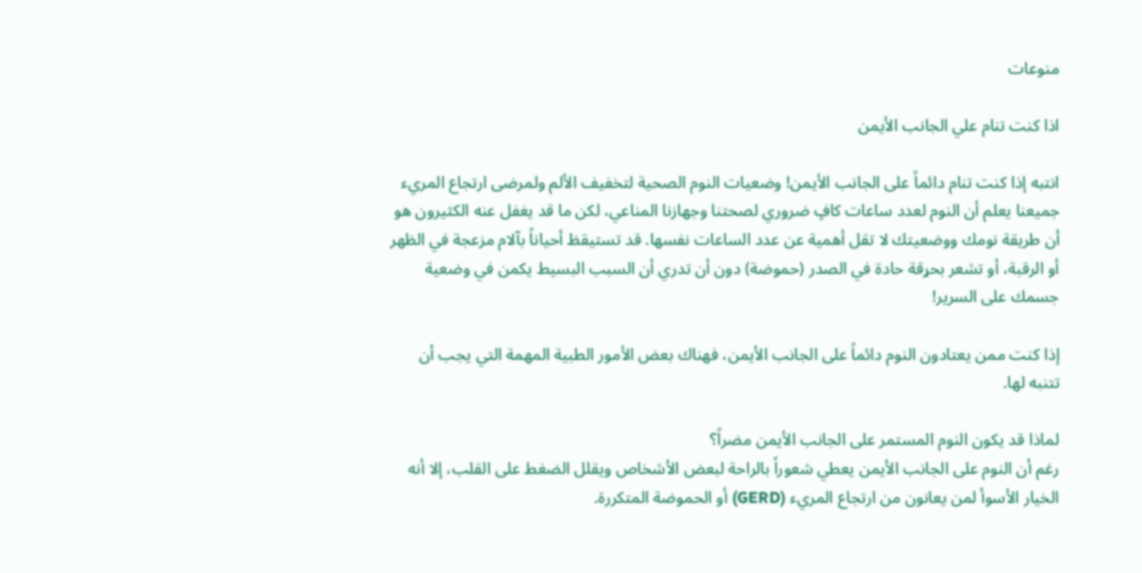منوعات

اذا كنت تنام علي الجانب الأيمن

انتبه إذا كنت تنام دائماً على الجانب الأيمن! وضعيات النوم الصحية لتخفيف الألم ولمرضى ارتجاع المريء
جميعنا يعلم أن النوم لعدد ساعات كافٍ ضروري لصحتنا وجهازنا المناعي، لكن ما قد يغفل عنه الكثيرون هو أن طريقة نومك ووضعيتك لا تقل أهمية عن عدد الساعات نفسها. قد تستيقظ أحياناً بآلام مزعجة في الظهر أو الرقبة، أو تشعر بحړقة حادة في الصدر (حموضة) دون أن تدري أن السبب البسيط يكمن في وضعية جسمك على السرير!

إذا كنت ممن يعتادون النوم دائماً على الجانب الأيمن، فهناك بعض الأمور الطبية المهمة التي يجب أن تتنبه لها.

لماذا قد يكون النوم المستمر على الجانب الأيمن مضراً؟
رغم أن النوم على الجانب الأيمن يعطي شعوراً بالراحة لبعض الأشخاص ويقلل الضغط على القلب، إلا أنه الخيار الأسوأ لمن يعانون من ارتجاع المريء (GERD) أو الحموضة المتكررة.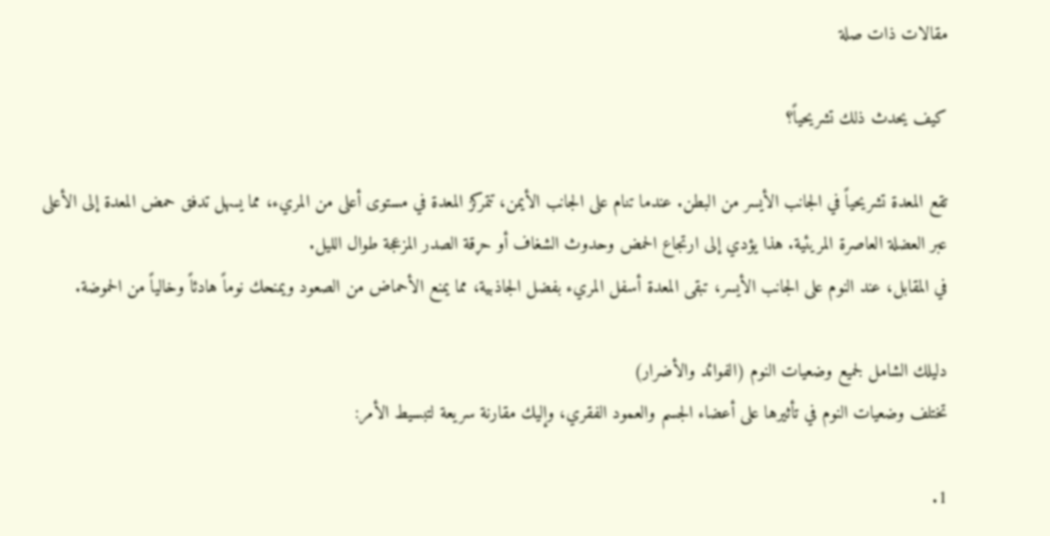مقالات ذات صلة

كيف يحدث ذلك تشريحياً؟

تقع المعدة تشريحياً في الجانب الأيسر من البطن. عندما تنام على الجانب الأيمن، تتمركز المعدة في مستوى أعلى من المريء، مما يسهل تدفق حمض المعدة إلى الأعلى عبر العضلة العاصرة المريئية. هذا يؤدي إلى ارتجاع الحمض وحدوث الشغاف أو حړقة الصدر المزعجة طوال الليل.
في المقابل، عند النوم على الجانب الأيسر، تبقى المعدة أسفل المريء بفضل الجاذبية، مما يمنع الأحماض من الصعود ويمنحك نوماً هادئاً وخالياً من الحموضة.

دليلك الشامل لجميع وضعيات النوم (الفوائد والأضرار)
تختلف وضعيات النوم في تأثيرها على أعضاء الجسم والعمود الفقري، وإليك مقارنة سريعة لتبسيط الأمر:

1.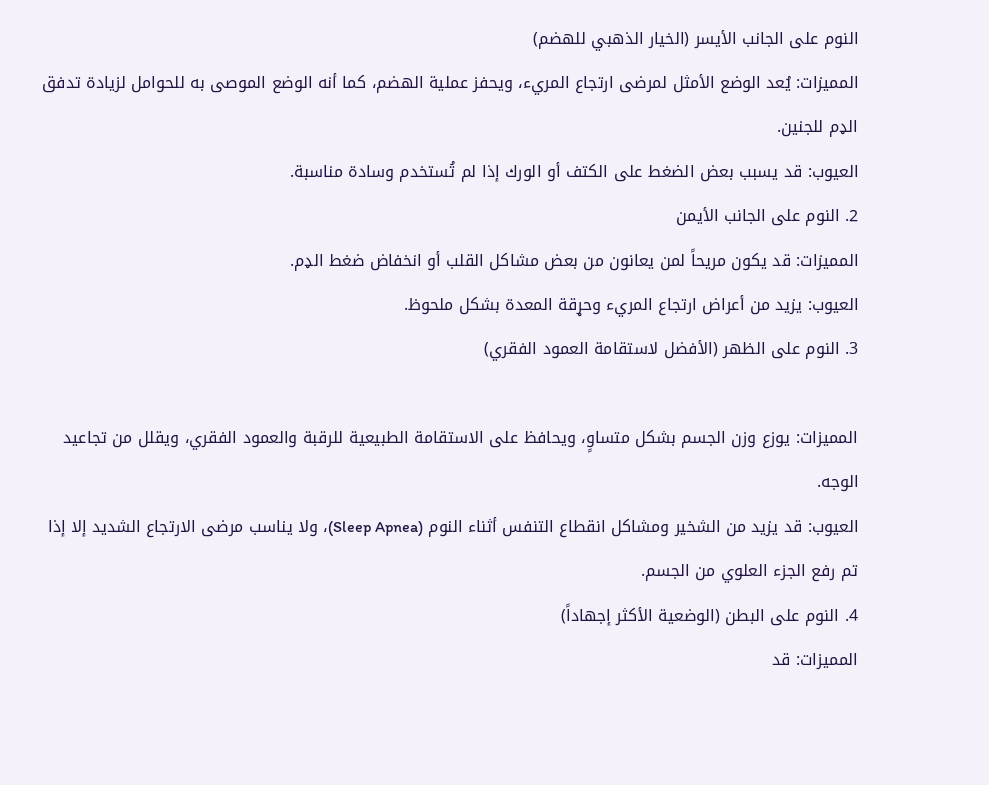النوم على الجانب الأيسر (الخيار الذهبي للهضم)
المميزات: يُعد الوضع الأمثل لمرضى ارتجاع المريء، ويحفز عملية الهضم، كما أنه الوضع الموصى به للحوامل لزيادة تدفق الډم للجنين.
العيوب: قد يسبب بعض الضغط على الكتف أو الورك إذا لم تُستخدم وسادة مناسبة.
2. النوم على الجانب الأيمن
المميزات: قد يكون مريحاً لمن يعانون من بعض مشاكل القلب أو انخفاض ضغط الډم.
العيوب: يزيد من أعراض ارتجاع المريء وحړقة المعدة بشكل ملحوظ.
3. النوم على الظهر (الأفضل لاستقامة العمود الفقري)

المميزات: يوزع وزن الجسم بشكل متساوٍ، ويحافظ على الاستقامة الطبيعية للرقبة والعمود الفقري، ويقلل من تجاعيد الوجه.
العيوب: قد يزيد من الشخير ومشاكل انقطاع التنفس أثناء النوم (Sleep Apnea)، ولا يناسب مرضى الارتجاع الشديد إلا إذا تم رفع الجزء العلوي من الجسم.
4. النوم على البطن (الوضعية الأكثر إجهاداً)
المميزات: قد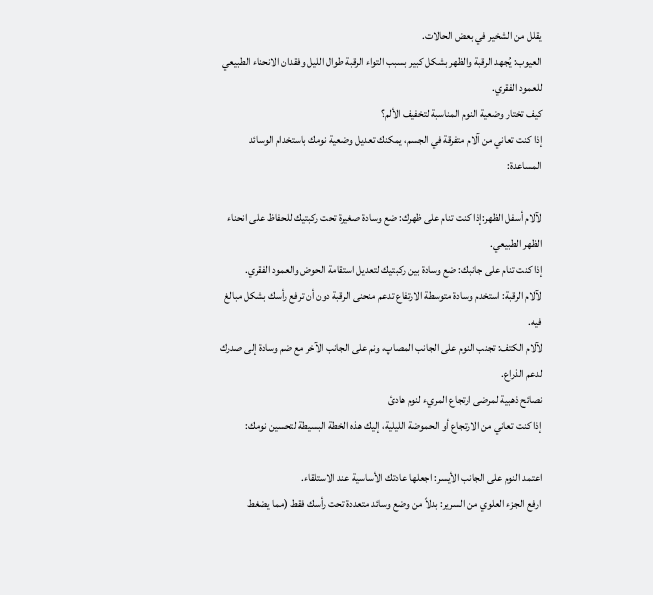يقلل من الشخير في بعض الحالات.
العيوب: يُجهد الرقبة والظهر بشكل كبير بسبب التواء الرقبة طوال الليل وفقدان الانحناء الطبيعي للعمود الفقري.
كيف تختار وضعية النوم المناسبة لتخفيف الألم؟
إذا كنت تعاني من آلام متفرقة في الجسم، يمكنك تعديل وضعية نومك باستخدام الوسائد المساعدة:

لآلام أسفل الظهر:إذا كنت تنام على ظهرك: ضع وسادة صغيرة تحت ركبتيك للحفاظ على انحناء الظهر الطبيعي.
إذا كنت تنام على جانبك: ضع وسادة بين ركبتيك لتعديل استقامة الحوض والعمود الفقري.
لآلام الرقبة: استخدم وسادة متوسطة الارتفاع تدعم منحنى الرقبة دون أن ترفع رأسك بشكل مبالغ فيه.
لآلام الكتف: تجنب النوم على الجانب المصاپ، ونم على الجانب الآخر مع ضم وسادة إلى صدرك لدعم الذراع.
نصائح ذهبية لمرضى ارتجاع المريء لنوم هادئ
إذا كنت تعاني من الارتجاع أو الحموضة الليلية، إليك هذه الخطة البسيطة لتحسين نومك:

اعتمد النوم على الجانب الأيسر: اجعلها عادتك الأساسية عند الاستلقاء.
ارفع الجزء العلوي من السرير: بدلاً من وضع وسائد متعددة تحت رأسك فقط (مما يضغط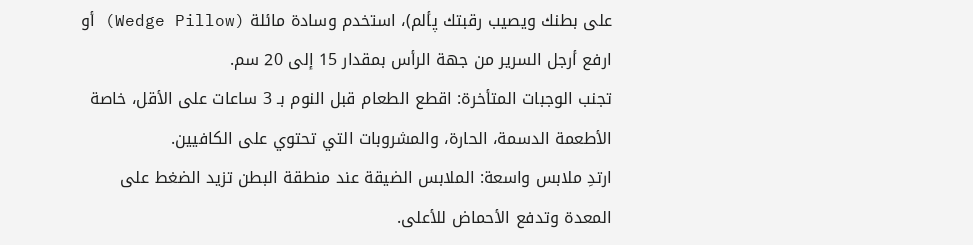على بطنك ويصيب رقبتك پألم)، استخدم وسادة مائلة (Wedge Pillow) أو ارفع أرجل السرير من جهة الرأس بمقدار 15 إلى 20 سم.
تجنب الوجبات المتأخرة: اقطع الطعام قبل النوم بـ 3 ساعات على الأقل، خاصة الأطعمة الدسمة، الحارة، والمشروبات التي تحتوي على الكافيين.
ارتدِ ملابس واسعة: الملابس الضيقة عند منطقة البطن تزيد الضغط على المعدة وتدفع الأحماض للأعلى.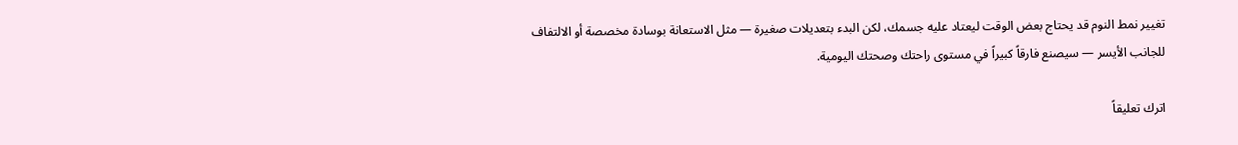تغيير نمط النوم قد يحتاج بعض الوقت ليعتاد عليه جسمك، لكن البدء بتعديلات صغيرة — مثل الاستعانة بوسادة مخصصة أو الالتفاف للجانب الأيسر — سيصنع فارقاً كبيراً في مستوى راحتك وصحتك اليومية.

اترك تعليقاً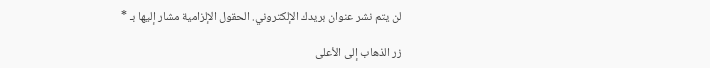لن يتم نشر عنوان بريدك الإلكتروني. الحقول الإلزامية مشار إليها بـ *

زر الذهاب إلى الأعلى